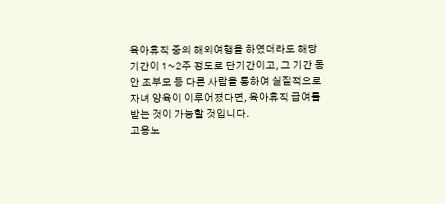육아휴직 중의 해외여행을 하였더라도 해당 기간이 1~2주 정도로 단기간이고, 그 기간 동안 조부모 등 다른 사람을 통하여 실질적으로 자녀 양육이 이루어졌다면, 육아휴직 급여를 받는 것이 가능할 것입니다.
고용노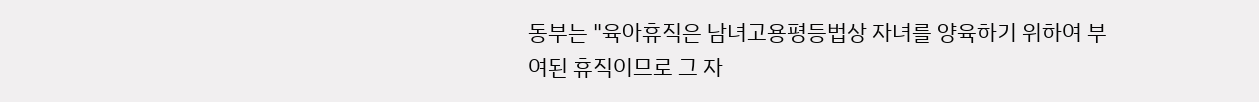동부는 "육아휴직은 남녀고용평등법상 자녀를 양육하기 위하여 부여된 휴직이므로 그 자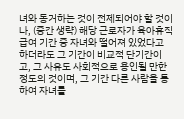녀와 동거하는 것이 전제되어야 할 것이나, (중간 생략) 해당 근로자가 육아휴직 급여 기간 중 자녀와 떨어져 있었다고 하더라도 그 기간이 비교적 단기간이고, 그 사유도 사회적으로 용인될 만한 정도의 것이며, 그 기간 다른 사람을 통하여 자녀를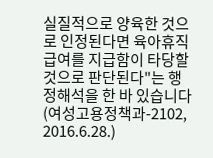실질적으로 양육한 것으로 인정된다면 육아휴직 급여를 지급함이 타당할 것으로 판단된다"는 행정해석을 한 바 있습니다(여성고용정책과-2102, 2016.6.28.)